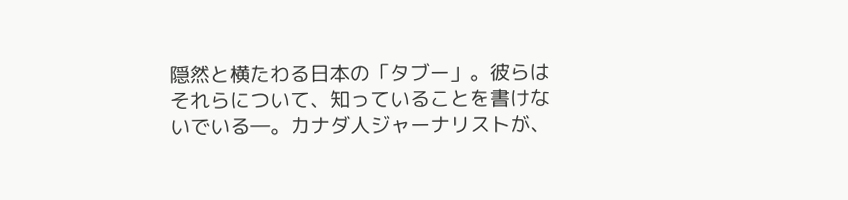隠然と横たわる日本の「タブー」。彼らはそれらについて、知っていることを書けないでいる―。カナダ人ジャーナリストが、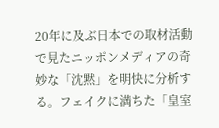20年に及ぶ日本での取材活動で見たニッポンメディアの奇妙な「沈黙」を明快に分析する。フェイクに満ちた「皇室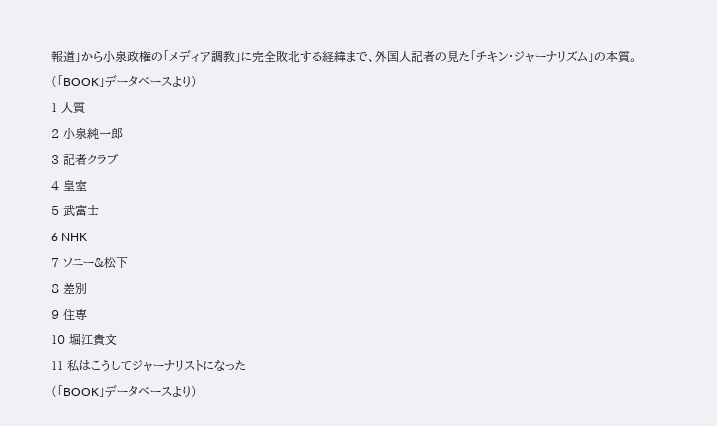報道」から小泉政権の「メディア調教」に完全敗北する経緯まで、外国人記者の見た「チキン・ジャーナリズム」の本質。
(「BOOK」データベースより)
1 人質
2 小泉純一郎
3 記者クラブ
4 皇室
5 武富士
6 NHK
7 ソニー&松下
8 差別
9 住専
10 堀江貴文
11 私はこうしてジャーナリストになった
(「BOOK」データベースより)